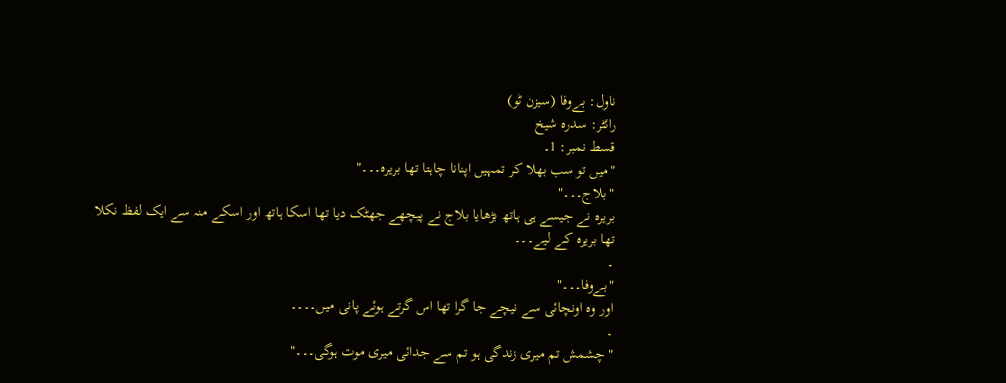ناول: بےوفا (سیزن ٹو)
رائٹر: سدرہ شیخ
قسط نمبر: 1۔
"میں تو سب بھلا کر تمہیں اپنانا چاہتا تھا بریرہ۔۔۔"
"بلاج۔۔۔"
بریرہ نے جیسے ہی ہاتھ بڑھایا بلاج نے پیچھے جھٹک دیا تھا اسکا ہاتھ اور اسکے منہ سے ایک لفظ نکلا تھا بریرہ کے لیے۔۔۔
۔
"بےوفا۔۔۔"
اور وہ اونچائی سے نیچے جا گرا تھا اس گرتے ہوئے پانی میں۔۔۔۔
۔
"چشمش تم میری زندگی ہو تم سے جدائی میری موت ہوگی۔۔۔"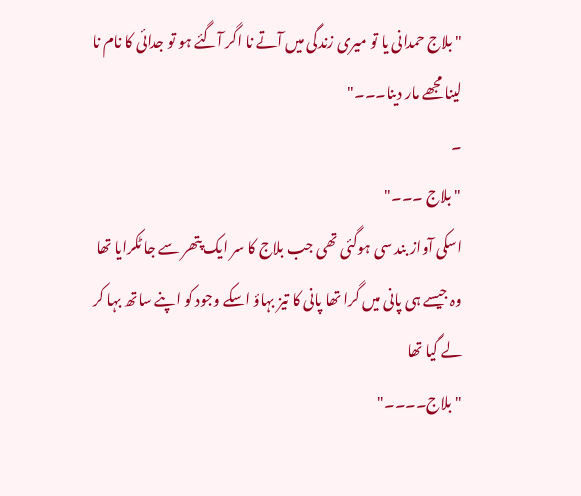"بلاج حمدانی یا تو میری زندگی میں آتے نا اگر آگئے ہو تو جدائی کا نام نا لینا مجھے مار دینا۔۔۔"
۔
"بلاج ۔۔۔"
اسکی آواز بند سی ہوگئی تھی جب بلاج کا سر ایک پتھر سے جا ٹکرایا تھا وہ جیسے ہی پانی میں گرا تھا پانی کا تیز بہاؤ اسکے وجود کو اپنے ساتھ بہا کر لے گیا تھا
"بلاج۔۔۔۔"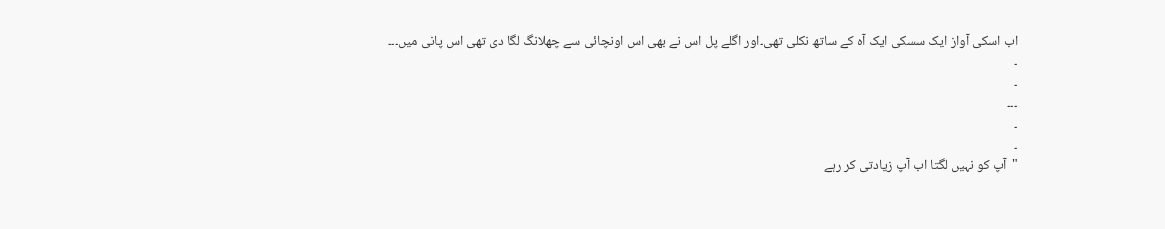اب اسکی آواز ایک سسکی ایک آہ کے ساتھ نکلی تھی۔اور اگلے پل اس نے بھی اس اونچائی سے چھلانگ لگا دی تھی اس پانی میں۔۔۔
۔
۔
۔۔۔
۔
۔
"آپ کو نہیں لگتا اب آپ زیادتی کر رہے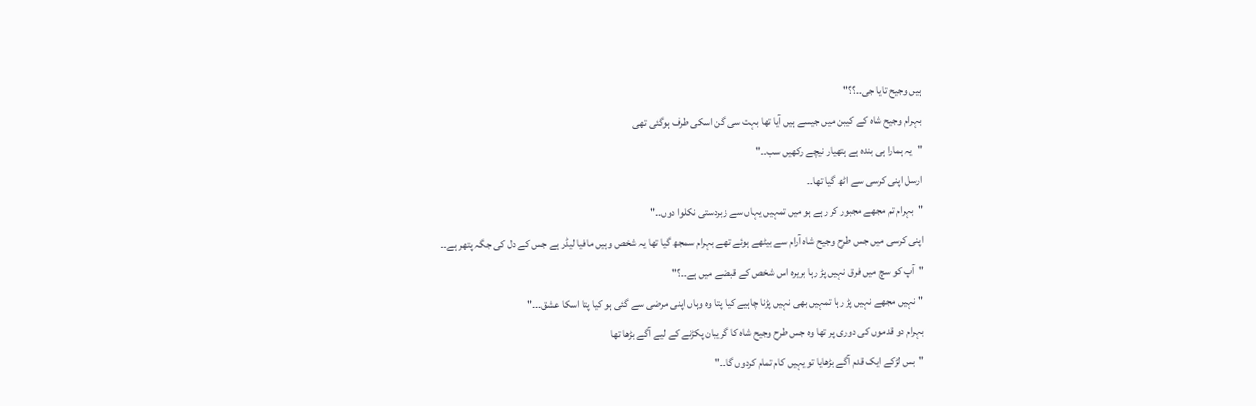ہیں وجیح تایا جی۔۔؟؟"
بہرام وجیح شاہ کے کیبن میں جیسے ہیں آیا تھا بہت سی گن اسکی طرف ہوگئی تھی
"یہ ہمارا ہی بندہ ہے ہتھیار نیچے رکھیں سب۔۔"
ارسل اپنی کرسی سے اٹھ گیا تھا۔۔
"بہرام تم مجھے مجبور کر رہے ہو میں تمہیں یہاں سے زبردستی نکلوا دوں۔۔"
اپنی کرسی میں جس طرح وجیح شاہ آرام سے بیٹھے ہوئے تھے بہرام سمجھ گیا تھا یہ شخص وہیں مافیا لیڈر ہے جس کے دل کی جگہ پتھر ہے۔۔
"آپ کو سچ میں فرق نہیں پڑ رہا بریرہ اس شخص کے قبضے میں ہے۔۔؟"
"نہیں مجھے نہیں پڑ رہا تمہیں بھی نہیں پڑنا چاہیے کیا پتا وہ وہاں اپنی مرضی سے گئی ہو کیا پتا اسکا عشق۔۔۔"
بہرام دو قدموں کی دوری پر تھا وہ جس طرح وجیح شاہ کا گریبان پکڑنے کے لیے آگے بڑھا تھا
"بس لڑکے ایک قدم آگے بڑھایا تو یہیں کام تمام کردوں گا۔۔"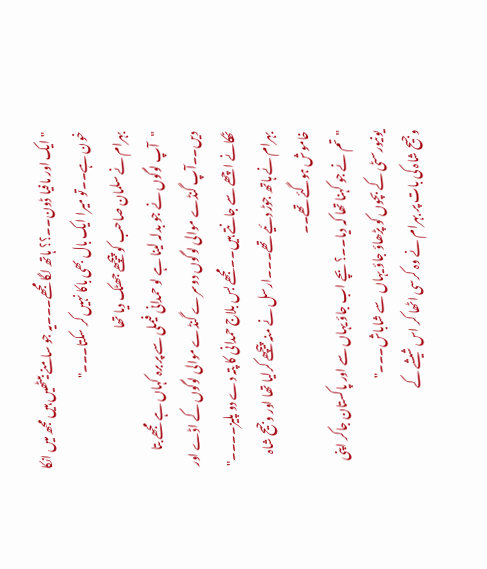"ایک اور مافیا ڈون۔۔؟؟ ہاتھ لگا مجھے۔۔۔یہ جو سامنے بیٹھیں ہیں مجھ میں انکا خون ہے۔۔تو میرا ایک بال بھی باکا نہیں کر سکتا۔۔۔"
بہرام نے سلمان صاحب کو پیچھے جھٹک دیا تھا
"آپ لوگوں نے جو بدلہ لینا ہے لو حمدانی فیملی سے پر برہ کہاں ہے مجھے بتا دیں۔۔آپ گنڈے موالی لوگوں دوسرے گنڈے موالی لوگوں کے اڈے اور ٹھکانے اچھے سے جانتے ہیں۔۔مجھے بس بلاج حمدانی کا پتہ دے دو پلیز۔۔۔۔"
بہرام نے ہاتھ جوڑ دئیے تھے۔۔۔ارسل نے منہ پیچھے کرلیا تھا اور وجیح شاہ خاموش ہوگئے تھے۔۔
"تم نے جو کہنا تھا کہ دیا۔۔؟ بچے اب جاؤ یہاں سے اور پاکستان جاکر اپنی یونیورسٹی کے بچوں کو پڑھاؤ جاؤ یہاں سے شاباش۔۔۔"
وجیح شاہ کی بات پر بہرام نے وہ کرسی اٹھا کر اس شیشے کے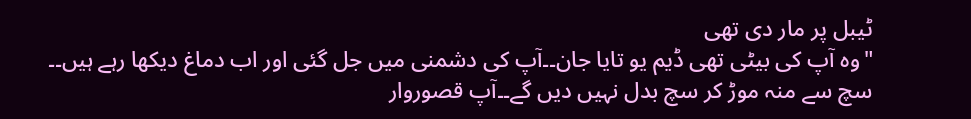ٹیبل پر مار دی تھی
"وہ آپ کی بیٹی تھی ڈیم یو تایا جان۔۔آپ کی دشمنی میں جل گئی اور اب دماغ دیکھا رہے ہیں۔۔
سچ سے منہ موڑ کر سچ بدل نہیں دیں گے۔۔آپ قصوروار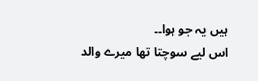ہیں یہ جو ہوا۔۔
اس لیے سوچتا تھا میرے والد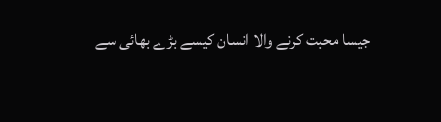جیسا محبت کرنے والا انسان کیسے بڑے بھائی سے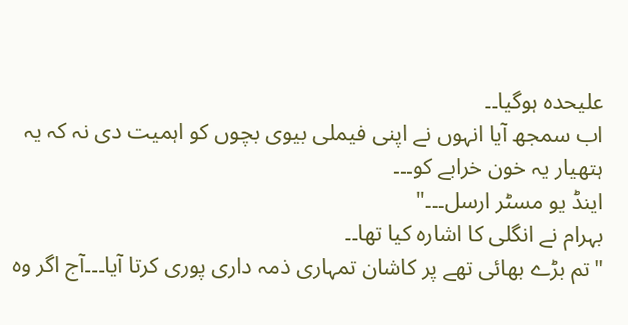علیحدہ ہوگیا۔۔
اب سمجھ آیا انہوں نے اپنی فیملی بیوی بچوں کو اہمیت دی نہ کہ یہ ہتھیار یہ خون خرابے کو۔۔۔
اینڈ یو مسٹر ارسل۔۔۔"
بہرام نے انگلی کا اشارہ کیا تھا۔۔
"تم بڑے بھائی تھے پر کاشان تمہاری ذمہ داری پوری کرتا آیا۔۔۔آج اگر وہ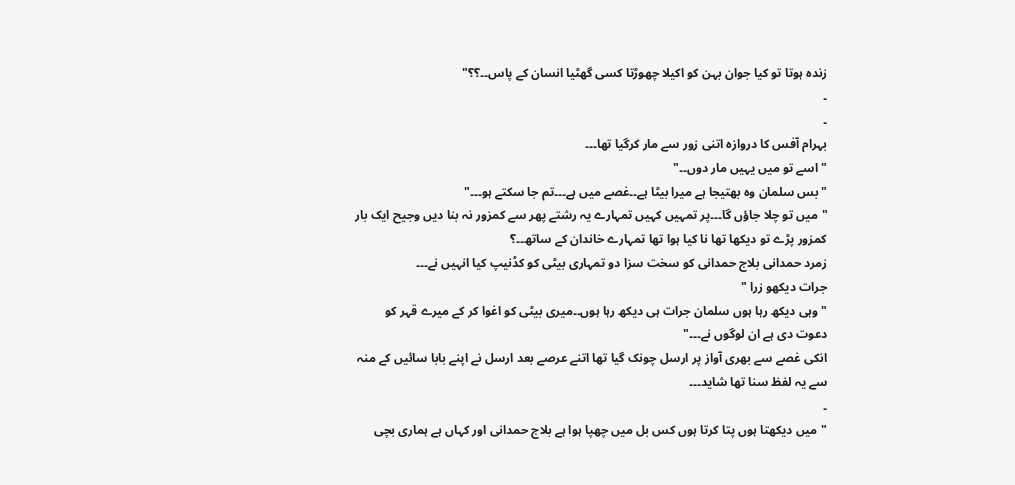زندہ ہوتا تو کیا جوان بہن کو اکیلا چھوڑتا کسی گھٹیا انسان کے پاس۔۔؟؟"
۔
۔
بہرام آفس کا دروازہ اتنی زور سے مار کرگیا تھا۔۔۔
"اسے تو میں یہیں مار دوں۔۔"
"بس سلمان وہ بھتیجا ہے میرا بیٹا ہے۔۔غصے میں ہے۔۔۔تم جا سکتے ہو۔۔۔"
"میں تو چلا جاؤں گا۔۔۔پر تمہیں کہیں تمہارے یہ رشتے پھر سے کمزور نہ بنا دیں وجیح ایک بار کمزور پڑے تو دیکھا تھا نا کیا ہوا تھا تمہارے خاندان کے ساتھ۔۔؟
زمرد حمدانی بلاج حمدانی کو سخت سزا دو تمہاری بیٹی کو کڈنیپ کیا انہیں نے۔۔۔
جرات دیکھو زرا "
"وہی دیکھ رہا ہوں سلمان جرات ہی دیکھ رہا ہوں۔۔میری بیٹی کو اغوا کر کے میرے قہر کو دعوت دی ہے ان لوگوں نے۔۔۔"
انکی غصے سے بھری آواز پر ارسل چونک گیا تھا اتنے عرصے بعد ارسل نے اپنے بابا سائیں کے منہ سے یہ لفظ سنا تھا شاید۔۔۔
۔
"میں دیکھتا ہوں پتا کرتا ہوں کس بل میں چھپا ہوا ہے بلاج حمدانی اور کہاں ہے ہماری بچی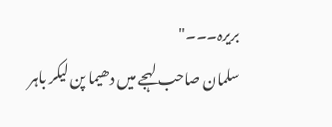بریرہ۔۔۔"
سلمان صاحب لہجے میں دھیما پن لیکر باہر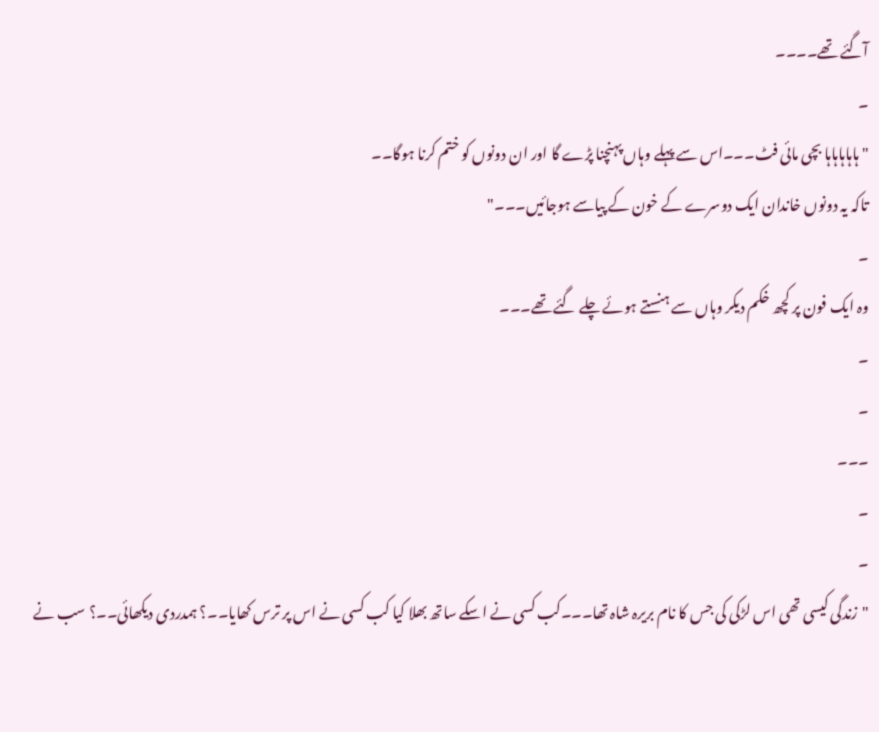آگئے تھے۔۔۔۔
۔
"ہاہاہاہاہا بچی مائی فٹ۔۔۔اس سے پہلے وہاں پہنچنا پڑے گا اور ان دونوں کو ختم کرنا ہوگا۔۔
تاکہ یہ دونوں خاندان ایک دوسرے کے خون کے پیاسے ہوجائیں۔۔۔"
۔
وہ ایک فون پر کچھ خکم دیکر وہاں سے ہنستے ہوئے چلے گئے تھے۔۔۔
۔
۔
۔۔۔
۔
۔
"زندگی کیسی تھی اس لڑکی کی جس کا نام بریرہ شاہ تھا۔۔۔کب کسی نے اسکے ساتھ بھلا کیا کب کسی نے اس پر ترس کھایا۔۔؟ ہمدردی دیکھائی۔۔؟ سب نے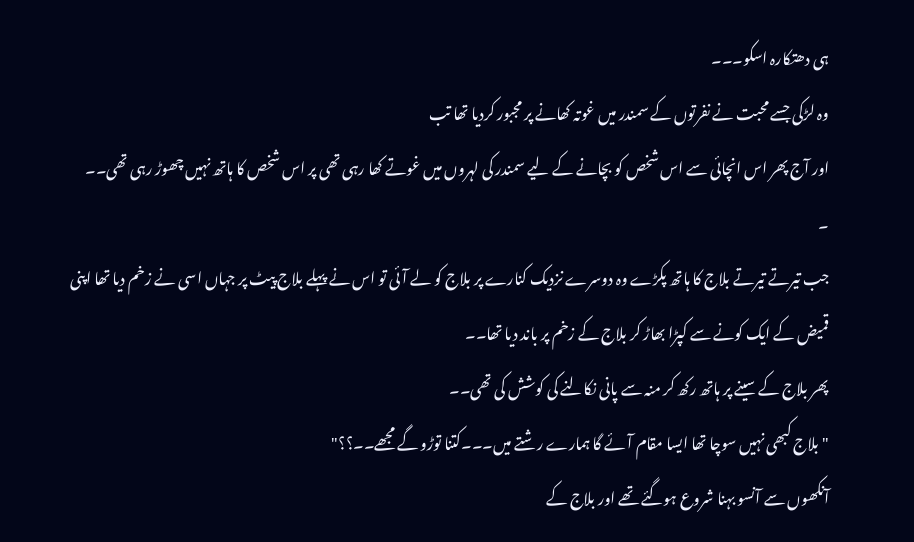ہی دھتکارہ اسکو۔۔۔
وہ لڑکی جسے محبت نے نفرتوں کے سمندر میں غوتہ کھانے پر مجبور کردیا تھا تب
اور آج پھر اس انچائی سے اس شخص کو بچانے کے لیے سمندر کی لہروں میں غوتے کھا رہی تھی پر اس شخص کا ہاتھ نہیں چھوڑ رہی تھی۔۔
۔
جب تیرتے تیرتے بلاج کا ہاتھ پکڑے وہ دوسرے نزدیک کنارے پر بلاج کو لے آئی تو اس نے پہلے بلاج پیٹ پر جہاں اسی نے زخم دیا تھا اپنی قمیض کے ایک کونے سے کپڑا بھاڑ کر بلاج کے زخم پر باند دیا تھا۔۔
پھر بلاج کے سینے پر ہاتھ رکھ کر منہ سے پانی نکالنے کی کوشش کی تھی۔۔
"بلاج کبھی نہیں سوچا تھا ایسا مقام آئے گا ہمارے رشتے میں۔۔۔کتنا توڑو گے مجھے۔۔؟؟"
آنکھوں سے آنسو بہنا شروع ہوگئے تھے اور بلاج کے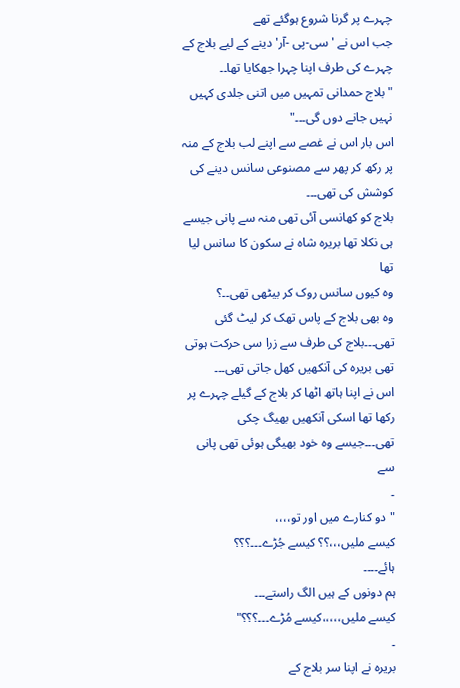چہرے پر گرنا شروع ہوگئے تھے
جب اس نے 'سی-پی -آر' دینے کے لیے بلاج کے چہرے کی طرف اپنا چہرا جھکایا تھا۔۔
"بلاج حمدانی تمہیں میں اتنی جلدی کہیں نہیں جانے دوں گی۔۔۔"
اس بار اس نے غصے سے اپنے لب بلاج کے منہ پر رکھ کر پھر سے مصنوعی سانس دینے کی کوشش کی تھی۔۔۔
بلاج کو کھانسی آئی تھی منہ سے پانی جیسے ہی نکلا تھا بریرہ شاہ نے سکون کا سانس لیا تھا
وہ کیوں سانس روک کر بیٹھی تھی۔۔؟
وہ بھی بلاج کے پاس تھک کر لیٹ گئی تھی۔۔۔بلاج کی طرف سے زرا سی حرکت ہوتی تھی بریرہ کی آنکھیں کھل جاتی تھی۔۔۔
اس نے اپنا ہاتھ اٹھا کر بلاج کے گیلے چہرے پر رکھا تھا اسکی آنکھیں بھیگ چکی تھی۔۔۔جیسے وہ خود بھیگی ہوئی تھی پانی سے
۔
"دو کنارے میں اور تو،،،،
کیسے ملیں،،،؟؟ کیسے جُڑے۔۔۔؟؟؟
ہائے۔۔۔۔
ہم دونوں کے ہیں الگ راستے۔۔۔
کیسے ملیں،،،،،کیسے مُڑے۔۔۔؟؟؟"
۔
بریرہ نے اپنا سر بلاج کے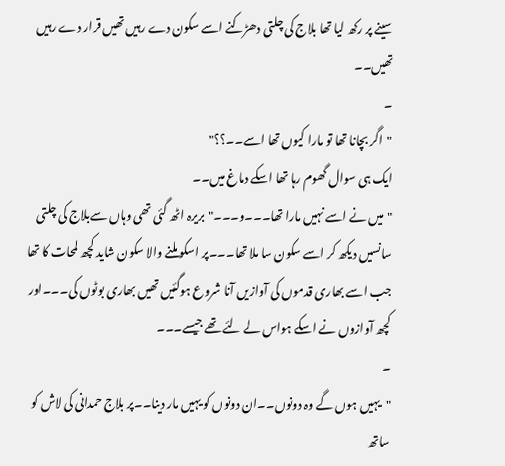سینے پر رکھ لیا تھا بلاج کی چلتی دھڑکنے اسے سکون دے رہیں تھیں قرار دے رہیں تھیں۔۔
۔
"اگر بچانا تھا تو مارا کیوں تھا اسے۔۔؟؟"
ایک ہی سوال گھوم رہا تھا اسکے دماغ میں۔۔
"میں نے اسے نہیں مارا تھا۔۔۔و۔۔۔"بریرہ اٹھ گئی تھی وہاں سےبلاج کی چلتی سانسیں دیکھ کر اسے سکون سا ملا تھا۔۔۔پر اسکو ملنے والا سکون شاید کچھ لمحات کا تھا جب اسے بھاری قدموں کی آوازیں آنا شروع ہوگئیں تھیں بھاری بوٹوں کی۔۔۔اور کچھ آوازوں نے اسکے ہواس لے لئے تھے جیسے۔۔۔
۔
"یہیں ہوں گے وہ دونوں۔۔ان دونوں کو یہیں مار دینا۔۔پر بلاج حمدانی کی لاش کو ساتھ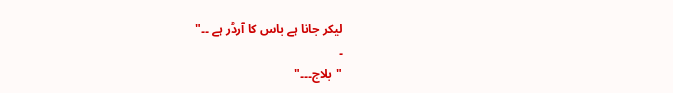لیکر جانا ہے باس کا آرڈر ہے ۔۔"
۔
"بلاج۔۔۔"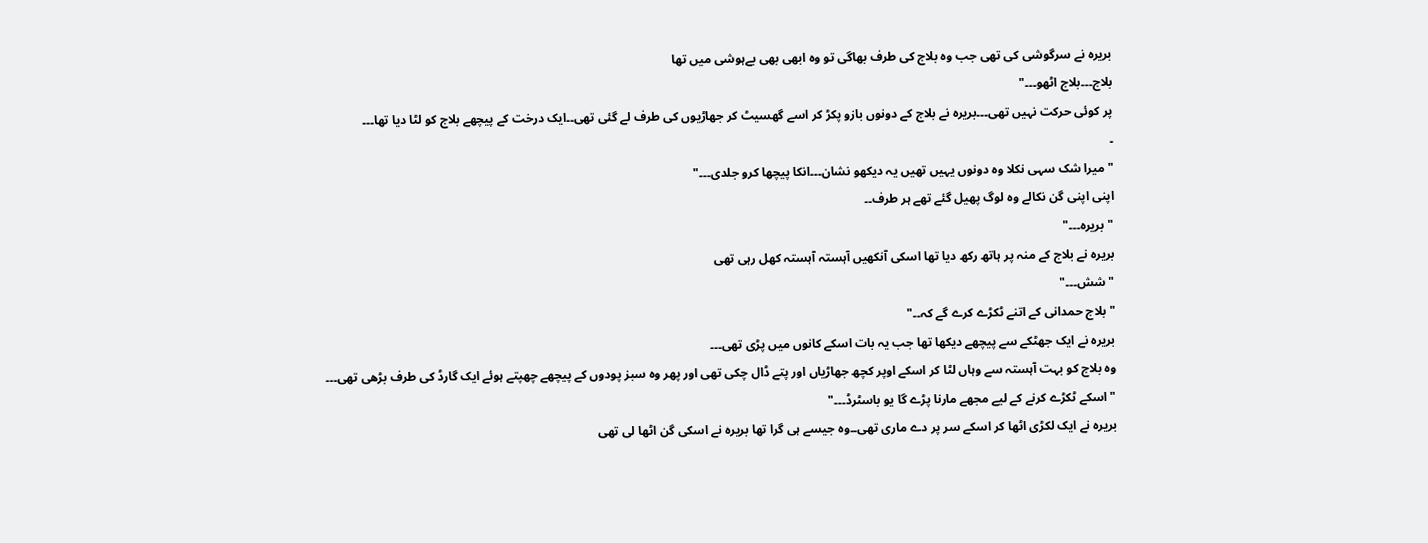بریرہ نے سرگوشی کی تھی جب وہ بلاج کی طرف بھاگی تو وہ ابھی بھی بےہوشی میں تھا
بلاج۔۔۔بلاج اٹھو۔۔۔"
پر کوئی حرکت نہیں تھی۔۔۔بریرہ نے بلاج کے دونوں بازو پکڑ کر اسے گھسیٹ کر جھاڑیوں کی طرف لے گئی تھی۔۔ایک درخت کے پیچھے بلاج کو لٹا دیا تھا۔۔۔
۔
"میرا شک سہی نکلا وہ دونوں یہیں تھیں یہ دیکھو نشان۔۔۔انکا پیچھا کرو جلدی۔۔۔"
اپنی اپنی گن نکالے وہ لوگ پھیل گئے تھے ہر طرف۔۔
"بریرہ۔۔۔"
بریرہ نے بلاج کے منہ پر ہاتھ رکھ دیا تھا اسکی آنکھیں آہستہ آہستہ کھل رہی تھی
"شش۔۔۔"
"بلاج حمدانی کے اتنے ٹکڑے کرے گے کہ۔۔"
بریرہ نے ایک جھٹکے سے پیچھے دیکھا تھا جب یہ بات اسکے کانوں میں پڑی تھی۔۔۔
وہ بلاج کو بہت آہستہ سے وہاں لٹا کر اسکے اوپر کچھ جھاڑیاں اور پتے ڈال چکی تھی اور پھر وہ سبز پودوں کے پیچھے چھپتے ہوئے ایک گارڈ کی طرف بڑھی تھی۔۔۔
"اسکے ٹکڑے کرنے کے لیے مجھے مارنا پڑے گا یو باسٹرڈ۔۔۔"
بریرہ نے ایک لکڑی اٹھا کر اسکے سر پر دے ماری تھی۔۔وہ جیسے ہی گرا تھا بریرہ نے اسکی گن اٹھا لی تھی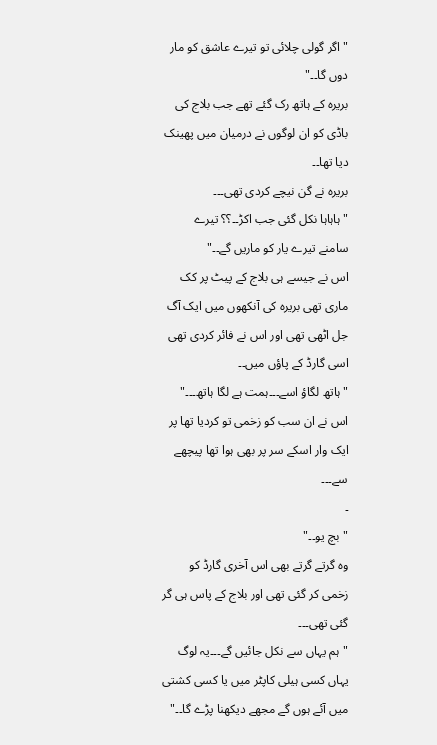"اگر گولی چلائی تو تیرے عاشق کو مار دوں گا۔۔"
بریرہ کے ہاتھ رک گئے تھے جب بلاج کی باڈی کو ان لوگوں نے درمیان میں پھینک دیا تھا۔۔
بریرہ نے گن نیچے کردی تھی۔۔۔
"ہاہاہا نکل گئی جب اکڑ۔۔؟؟ تیرے سامنے تیرے یار کو ماریں گے۔۔"
اس نے جیسے ہی بلاج کے پیٹ پر کک ماری تھی بریرہ کی آنکھوں میں ایک آگ جل اٹھی تھی اور اس نے فائر کردی تھی اسی گارڈ کے پاؤں میں۔۔
"ہاتھ لگاؤ اسے۔۔۔ہمت ہے لگا ہاتھ۔۔۔"
اس نے ان سب کو زخمی تو کردیا تھا پر ایک وار اسکے سر پر بھی ہوا تھا پیچھے سے۔۔۔
۔
"بچ یو۔۔"
وہ گرتے گرتے بھی اس آخری گارڈ کو زخمی کر گئی تھی اور بلاج کے پاس ہی گر گئی تھی۔۔۔
"ہم یہاں سے نکل جائیں گے۔۔۔یہ لوگ یہاں کسی ہیلی کاپٹر میں یا کسی کشتی میں آئے ہوں گے مجھے دیکھنا پڑے گا۔۔"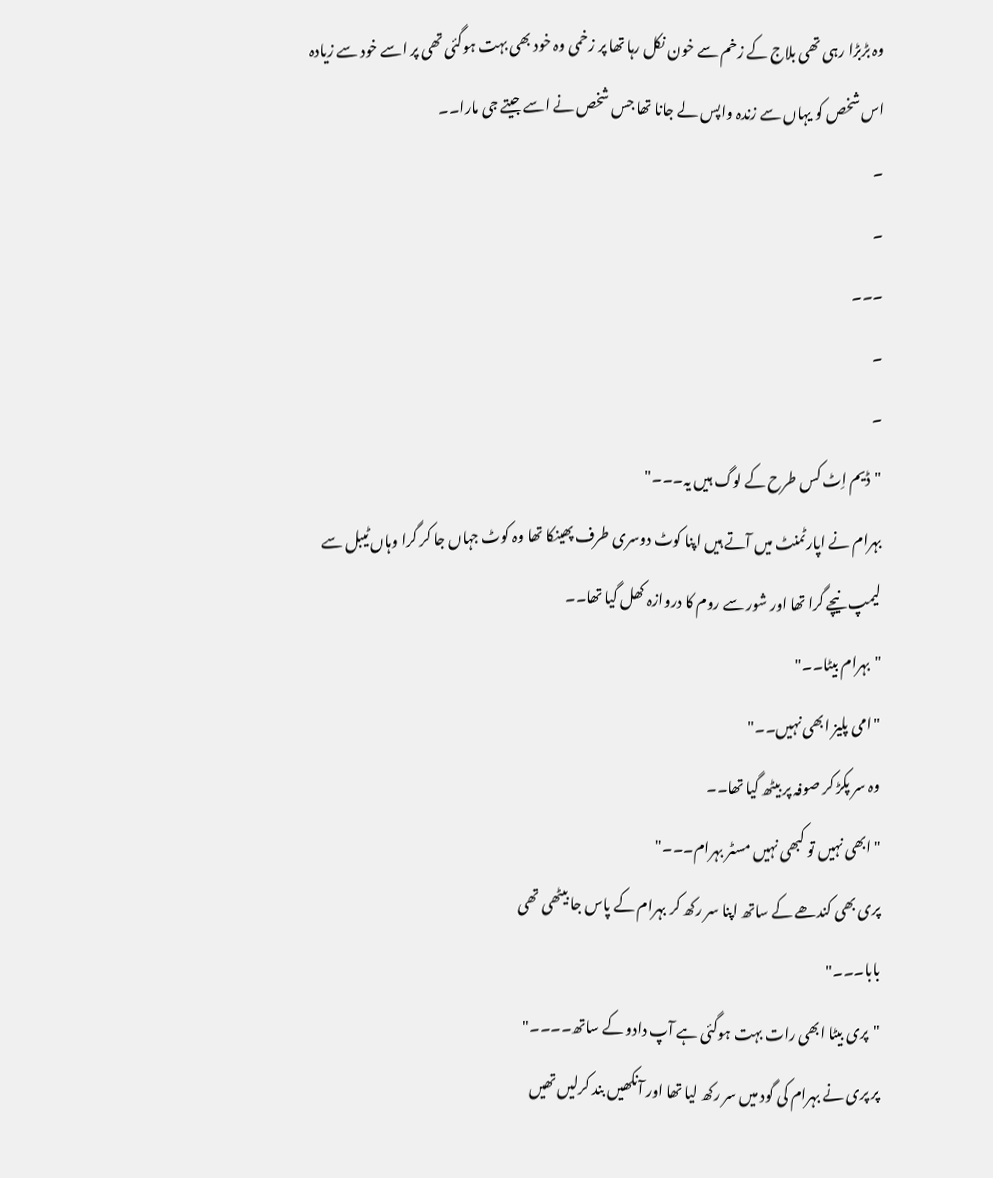وہ بڑبڑا رہی تھی بلاج کے زخم سے خون نکل رہا تھا پر زخمی وہ خود بھی بہت ہوگئی تھی پر اسے خود سے زیادہ اس شخص کو یہاں سے زندہ واپس لے جانا تھا جس شخص نے اسے جیتے جی مارا۔۔
۔
۔
۔۔۔
۔
۔
"ڈیم اِٹ کس طرح کے لوگ ہیں یہ۔۔۔"
بہرام نے اپارٹمنٹ میں آتے ہیں اپنا کوٹ دوسری طرف پھینکا تھا وہ کوٹ جہاں جا کر گرا وہاں ٹیبل سے لیمپ نیچے گرا تھا اور شور سے روم کا دروازہ کھل گیا تھا۔۔
"بہرام بیٹا۔۔"
"امی پلیز ابھی نہیں۔۔"
وہ سر پکڑ کر صوفہ پر بیٹھ گیا تھا۔۔
"ابھی نہیں تو کبھی نہیں مسٹر بہرام۔۔۔"
پری بھی کندھے کے ساتھ اپنا سر رکھ کر بہرام کے پاس جا بیٹھی تھی
بابا۔۔۔"
"پری بیٹا ابھی رات بہت ہوگئی ہے آپ دادو کے ساتھ۔۔۔۔"
پر پری نے بہرام کی گود میں سر رکھ لیا تھا اور آنکھیں بند کرلیں تھیں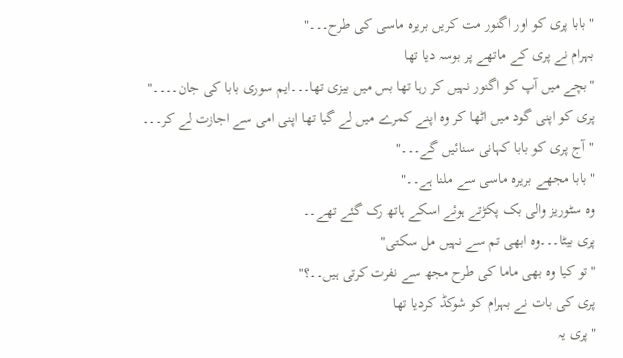"بابا پری کو اور اگنور مت کریں بریرہ ماسی کی طرح۔۔۔"
بہرام نے پری کے ماتھے پر بوسہ دیا تھا
"بچے میں آپ کو اگنور نہیں کر رہا تھا بس میں بیزی تھا۔۔۔ایم سوری بابا کی جان۔۔۔۔"
پری کو اپنی گود میں اٹھا کر وہ اپنے کمرے میں لے گیا تھا اپنی امی سے اجازت لے کر۔۔۔
"آج پری کو بابا کہانی سنائیں گے۔۔۔"
"بابا مجھے بریرہ ماسی سے ملنا ہے۔۔"
وہ سٹوریز والی بک پکڑتے ہوئے اسکے ہاتھ رک گئے تھے۔۔
پری بیٹا۔۔۔وہ ابھی تم سے نہیں مل سکتی"
"تو کیا وہ بھی ماما کی طرح مجھ سے نفرت کرتی ہیں۔۔؟"
پری کی بات نے بہرام کو شوکڈ کردیا تھا
"پری یہ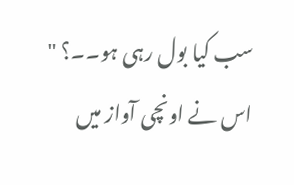سب کیا بول رہی ہو۔۔؟ "
اس نے اونچی آواز میں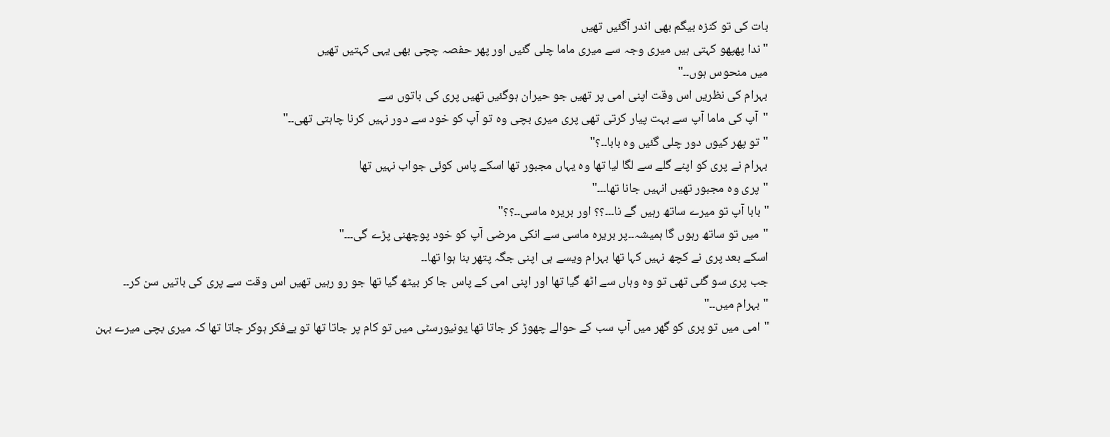بات کی تو کنزہ بیگم بھی اندر آگئیں تھیں
"ندا پھپھو کہتی ہیں میری وجہ سے میری ماما چلی گئیں اور پھر حفصہ چچی بھی یہی کہتیں تھیں
میں منحوس ہوں۔۔"
بہرام کی نظریں اس وقت اپنی امی پر تھیں جو حیران ہوگئیں تھیں پری کی باتوں سے
"آپ کی ماما آپ سے بہت پیار کرتی تھی پری میری بچی وہ تو آپ کو خود سے دور نہیں کرنا چاہتی تھی۔۔"
"تو پھر کیوں دور چلی گئیں وہ بابا۔۔؟"
بہرام نے پری کو اپنے گلے سے لگا لیا تھا وہ یہاں مجبور تھا اسکے پاس کوئی جواب نہیں تھا
"پری وہ مجبور تھیں انہیں جانا تھا۔۔۔"
"بابا آپ تو میرے ساتھ رہیں گے نا۔۔۔؟؟ اور بریرہ ماسی۔۔؟؟"
"میں تو ساتھ رہوں گا ہمیشہ۔۔پر بریرہ ماسی سے انکی مرضی آپ کو خود پوچھنی پڑے گی۔۔۔"
اسکے بعد پری نے کچھ نہیں کہا تھا بہرام ویسے ہی اپنی جگہ پتھر بنا ہوا تھا۔۔
جب پری سو گئی تھی تو وہ وہاں سے اٹھ گیا تھا اور اپنی امی کے پاس جا کر بیٹھ گیا تھا جو رو رہیں تھیں اس وقت سے پری کی باتیں سن کر۔۔
"بہرام میں۔۔"
"امی میں تو پری کو گھر میں آپ سب کے حوالے چھوڑ کر جاتا تھا یونیورسٹی میں تو کام پر جاتا تھا تو بےفکر ہوکر جاتا تھا کہ میری بچی میرے بہن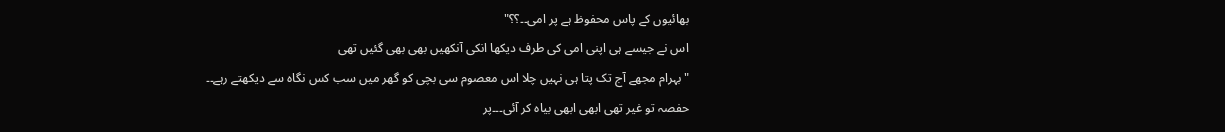بھائیوں کے پاس محفوظ ہے پر امی۔۔؟؟"
اس نے جیسے ہی اپنی امی کی طرف دیکھا انکی آنکھیں بھی بھی گئیں تھی
"بہرام مجھے آج تک پتا ہی نہیں چلا اس معصوم سی بچی کو گھر میں سب کس نگاہ سے دیکھتے رہے۔۔
حفصہ تو غیر تھی ابھی ابھی بیاہ کر آئی۔۔۔پر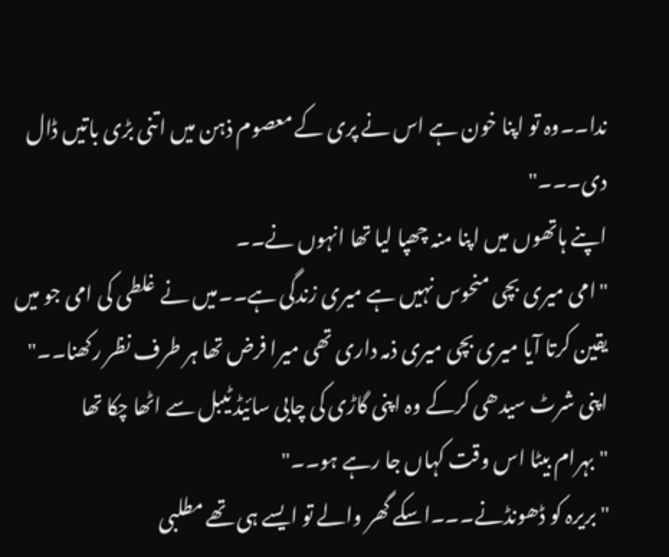ندا۔۔وہ تو اپنا خون ہے اس نے پری کے معصوم ذہن میں اتنی بڑی باتیں ڈال دی۔۔۔"
اپنے ہاتھوں میں اپنا منہ چھپا لیا تھا انہوں نے۔۔
"امی میری بچی منحوس نہیں ہے میری زندگی ہے۔۔میں نے غلطی کی امی جو میں یقین کرتا آیا میری بچی میری ذمہ داری تھی میرا فرض تھا ہر طرف نظر رکھنا۔۔"
اپنی شرٹ سیدھی کرکے وہ اپنی گاڑی کی چابی سائیڈ ٹیبل سے اٹھا چکا تھا
"بہرام بیٹا اس وقت کہاں جا رہے ہو۔۔"
"بریرہ کو ڈھونڈنے۔۔۔اسکے گھر والے تو ایسے ہی تھے مطلبی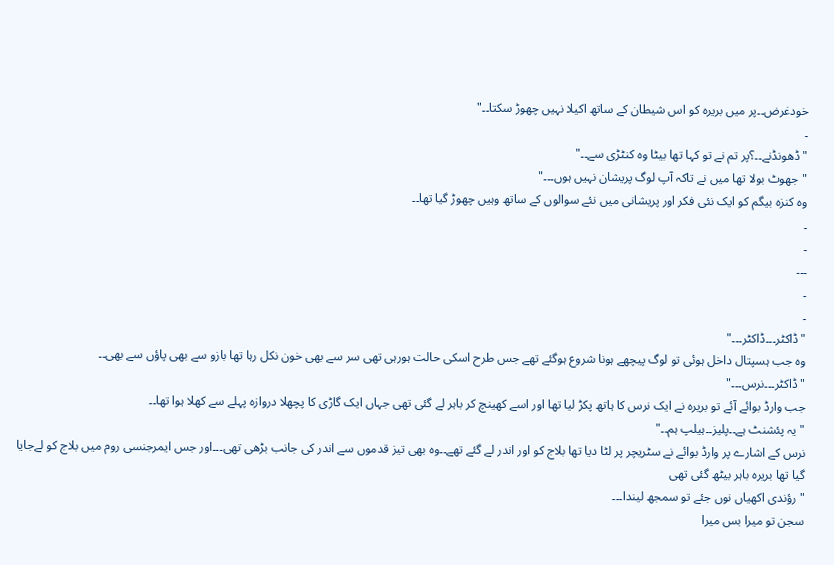خودغرض۔۔پر میں بریرہ کو اس شیطان کے ساتھ اکیلا نہیں چھوڑ سکتا۔۔"
۔
"ڈھونڈنے۔۔؟پر تم نے تو کہا تھا بیٹا وہ کنٹڑی سے۔۔"
"جھوٹ بولا تھا میں نے تاکہ آپ لوگ پریشان نہیں ہوں۔۔۔"
وہ کنزہ بیگم کو ایک نئی فکر اور پریشانی میں نئے سوالوں کے ساتھ وہیں چھوڑ گیا تھا۔۔
۔
۔
۔۔۔
۔
۔
"ڈاکٹر۔۔۔ڈاکٹر۔۔۔"
وہ جب ہسپتال داخل ہوئی تو لوگ پیچھے ہونا شروع ہوگئے تھے جس طرح اسکی حالت ہورہی تھی سر سے بھی خون نکل رہا تھا بازو سے بھی پاؤں سے بھی۔۔
"ڈاکٹر۔۔۔نرس۔۔۔"
جب وارڈ بوائے آئے تو بریرہ نے ایک نرس کا ہاتھ پکڑ لیا تھا اور اسے کھینچ کر باہر لے گئی تھی جہاں ایک گاڑی کا پچھلا دروازہ پہلے سے کھلا ہوا تھا۔۔
"یہ پئشنٹ ہے۔۔پلیز۔۔ہیلپ ہم۔۔"
نرس کے اشارے پر وارڈ بوائے نے سٹریچر پر لٹا دیا تھا بلاج کو اور اندر لے گئے تھے۔۔وہ بھی تیز قدموں سے اندر کی جانب بڑھی تھی۔۔۔اور جس ایمرجنسی روم میں بلاج کو لےجایا گیا تھا بریرہ باہر بیٹھ گئی تھی
"رؤندی اکھیاں نوں جئے تو سمجھ لیندا۔۔۔
سجن تو میرا بس میرا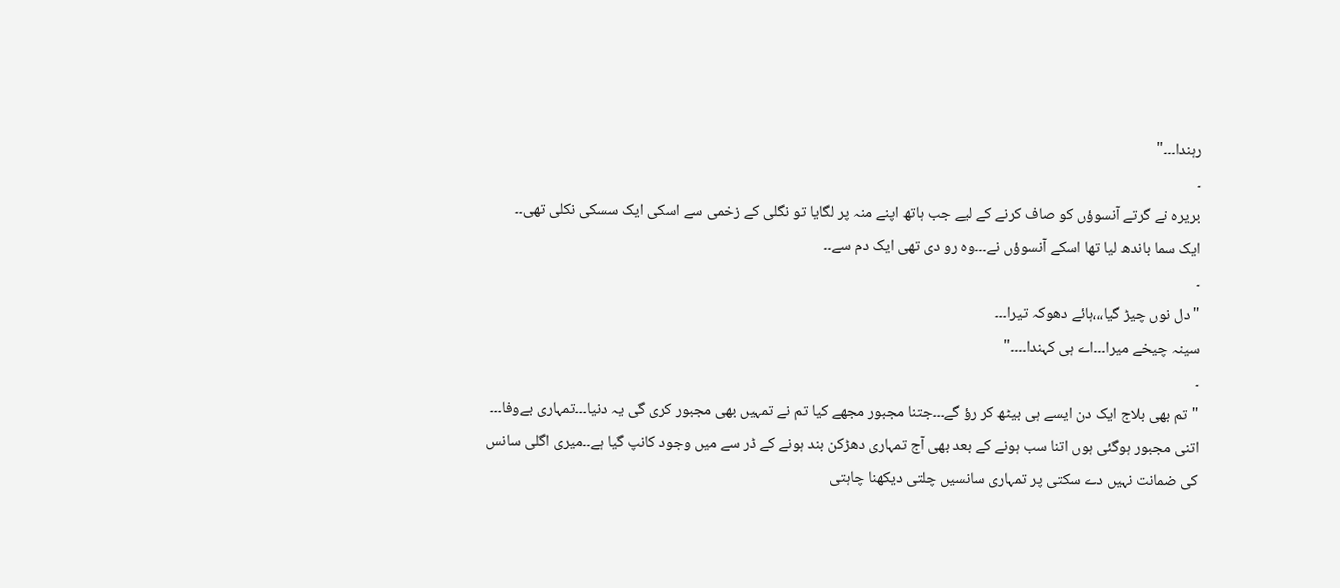رہندا۔۔۔"
۔
بریرہ نے گرتے آنسوؤں کو صاف کرنے کے لیے جب ہاتھ اپنے منہ پر لگایا تو نگلی کے زخمی سے اسکی ایک سسکی نکلی تھی۔۔
ایک سما باندھ لیا تھا اسکے آنسوؤں نے۔۔۔وہ رو دی تھی ایک دم سے۔۔
۔
"دل نوں چیڑ گیا،،،ہائے دھوکہ تیرا۔۔۔
سینہ چیخے میرا۔۔۔اے ہی کہندا۔۔۔۔"
۔
"تم بھی بلاج ایک دن ایسے ہی بیٹھ کر رؤ گے۔۔۔جتنا مجبور مجھے کیا تم نے تمہیں بھی مجبور کری گی یہ دنیا۔۔۔تمہاری بےوفا۔۔۔
اتنی مجبور ہوگئی ہوں اتنا سب ہونے کے بعد بھی آج تمہاری دھڑکن بند ہونے کے ڈر سے میں وجود کانپ گیا ہے۔۔میری اگلی سانس کی ضمانت نہیں دے سکتی پر تمہاری سانسیں چلتی دیکھنا چاہتی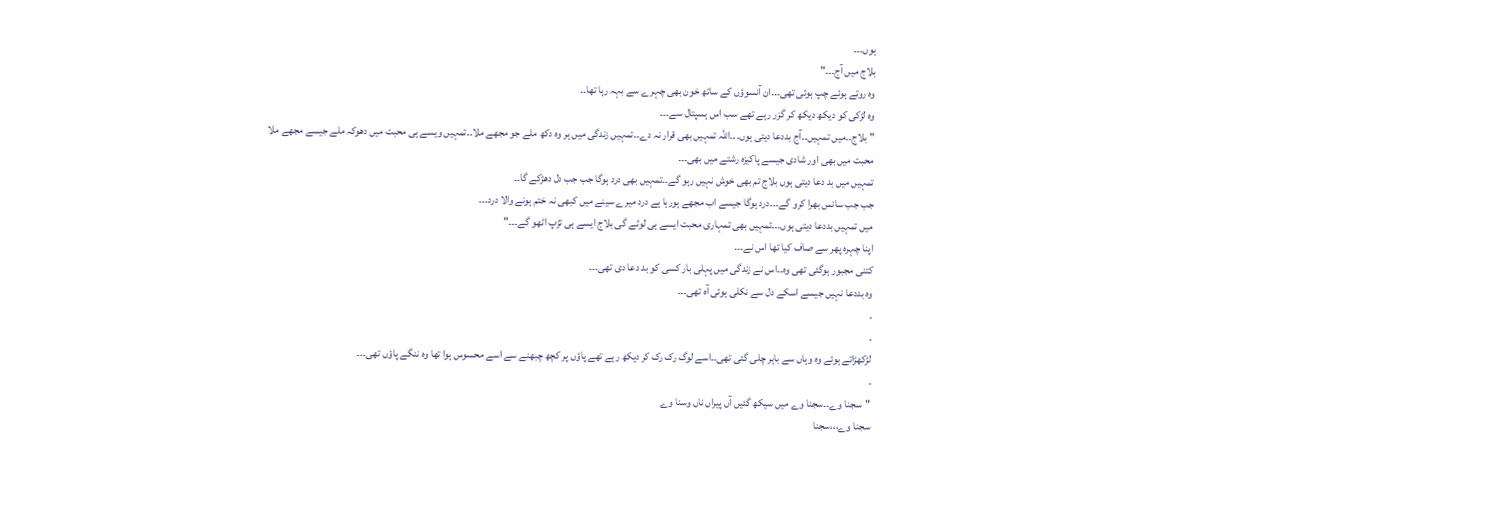ہوں۔۔۔
بلاج میں آج۔۔۔"
وہ روتے ہوئے چپ ہوئی تھی۔۔۔ان آنسوؤں کے ساتھ خون بھی چہرے سے بہہ رہا تھا۔۔
وہ لڑکی کو دیکھ دیکھ کر گزر رہے تھے سب اس ہسپتال سے۔۔۔
"بلاج۔۔میں تمہیں۔۔آج بددعا دیتی ہوں۔۔۔اللہ تمہیں بھی قرار نہ دے۔۔تمہیں زندگی میں ہر وہ دکھ ملے جو مجھے ملا۔۔تمہیں ویسے ہی محبت میں دھوکہ ملے جیسے مجھے ملا
محبت میں بھی اور شادی جیسے پاکیزہ رشتے میں بھی۔۔۔
تمہیں میں بد دعا دیتی ہوں بلاج تم بھی خوش نہیں رہو گے۔۔تمہیں بھی درد ہوگا جب جب دل دھڑکے گا۔۔
جب جب سانس بھرا کرو گے۔۔۔درد ہوگا جیسے اب مجھے ہورہا ہے درد میرے سینے میں کبھی نہ ختم ہونے والا درد۔۔۔
میں تمہیں بددعا دیتی ہوں۔۔۔تمہیں بھی تمہاری محبت ایسے ہی لوٹے گی بلاج ایسے ہی تڑپ اٹھو گے۔۔۔"
اپنا چہرہ پھر سے صاف کیا تھا اس نے۔۔۔
کتنی مجبور ہوگئی تھی وہ۔۔اس نے زندگی میں پہلی بار کسی کو بد دعا دی تھی۔۔۔
وہ بددعا نہیں جیسے اسکے دل سے نکلی ہوئی آہ تھی۔۔۔
۔
۔
لڑکھڑاتے ہوئے وہ وہاں سے باہر چلی گئی تھی۔۔اسے لوگ رک رک کر دیکھ رہے تھے پاؤں پر کچھ چبھنے سے اسے محسوس ہوا تھا وہ ننگے پاؤں تھی۔۔۔
۔
"سجنا وے۔۔سجنا وے میں سیکھ گئیں آں پیراں ناں وسنا وے
سجنا وے،،،سجنا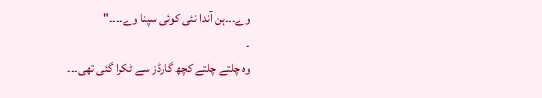وے۔۔۔ہن آندا نئی کوئی سپنا وے۔۔۔۔"
۔
وہ چلتے چلتے کچھ گارڈز سے ٹکرا گئی تھی۔۔۔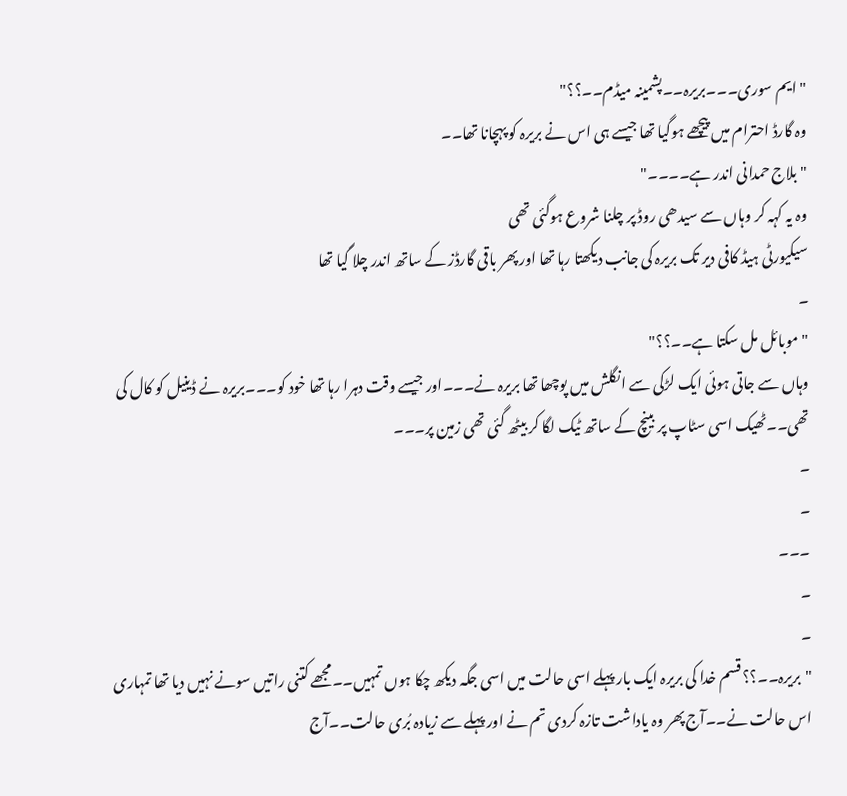"ایم سوری۔۔۔بریرہ۔۔پشمینہ میڈم۔۔؟؟"
وہ گارڈ احترام میں پیچھے ہوگیا تھا جیسے ہی اس نے بریرہ کو پہچانا تھا۔۔
"بلاج حمدانی اندر ہے۔۔۔۔"
وہ یہ کہہ کر وہاں سے سیدھی روڈ پر چلنا شروع ہوگئی تھی
سیکیورٹی ہیڈ کافی دیر تک بریرہ کی جانب دیکھتا رہا تھا اور پھر باقی گارڈز کے ساتھ اندر چلا گیا تھا
۔
"موبائل مل سکتا ہے۔۔؟؟"
وہاں سے جاتی ہوئی ایک لڑکی سے انگلش میں پوچھا تھا بریرہ نے۔۔۔اور جیسے وقت دہرا رہا تھا خود کو۔۔۔بریرہ نے ڈینیل کو کال کی تھی۔۔ٹھیک اسی سٹاپ پر بینچ کے ساتھ ٹیک لگا کر بیٹھ گئی تھی زمین پر۔۔۔
۔
۔
۔۔۔
۔
۔
"بریرہ۔۔؟؟ قسم خدا کی بریرہ ایک بار پہلے اسی حالت میں اسی جگہ دیکھ چکا ہوں تمہیں۔۔مجھے کتنی راتیں سونے نہیں دیا تھا تمہاری اس حالت نے۔۔آج پھر وہ یاداشت تازہ کردی تم نے اور پہلے سے زیادہ بُری حالت۔۔آج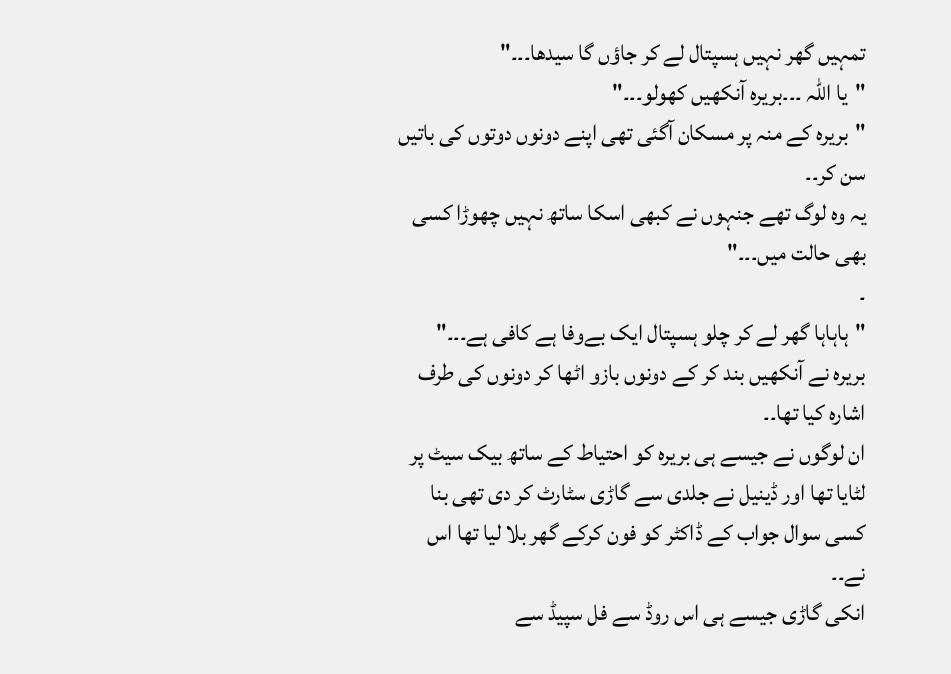تمہیں گھر نہیں ہسپتال لے کر جاؤں گا سیدھا۔۔۔"
"یا اللہ ۔۔۔بریرہ آنکھیں کھولو۔۔۔"
"بریرہ کے منہ پر مسکان آگئی تھی اپنے دونوں دوتوں کی باتیں سن کر۔۔
یہ وہ لوگ تھے جنہوں نے کبھی اسکا ساتھ نہیں چھوڑا کسی بھی حالت میں۔۔۔"
۔
"ہاہاہا گھر لے کر چلو ہسپتال ایک بےوفا ہے کافی ہے۔۔۔"
بریرہ نے آنکھیں بند کر کے دونوں بازو اٹھا کر دونوں کی طرف اشارہ کیا تھا۔۔
ان لوگوں نے جیسے ہی بریرہ کو احتیاط کے ساتھ بیک سیٹ پر لٹایا تھا اور ڈینیل نے جلدی سے گاڑی سٹارٹ کر دی تھی بنا کسی سوال جواب کے ڈاکٹر کو فون کرکے گھر بلا لیا تھا اس نے۔۔
انکی گاڑی جیسے ہی اس روڈ سے فل سپیڈ سے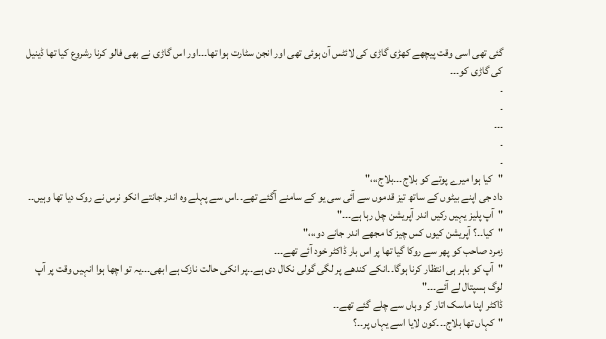گئی تھی اسی وقت پیچھے کھڑی گاڑی کی لائٹس آن ہوئی تھی اور انجن سٹارت ہوا تھا۔۔۔اور اس گاڑی نے بھی فالو کرنا رشروع کیا تھا ڈینیل کی گاڑی کو۔۔۔
۔
۔
۔۔۔
۔
۔
"کیا ہوا میرے پوتے کو بلاج۔۔۔بلاج،،،"
داد جی اپنے بیٹوں کے ساتھ تیز قدموں سے آئی سی یو کے سامنے آگئے تھے۔۔اس سے پہلے وہ اندر جانتے انکو نرس نے روک دیا تھا وہیں۔۔
"آپ پلیز یہیں رکیں اندر آپریشن چل رہا ہے۔۔۔"
"کیا۔۔؟ آپریشن کیوں کس چیز کا مجھے اندر جانے دو،،،"
زمرد صاحب کو پھر سے روکا گیا تھا پر اس بار ڈاکٹر خود آئے تھے۔۔۔
"آپ کو باہر ہی انتظار کرنا ہوگا۔۔انکے کندھے پر لگی گولی نکال دی ہے۔۔پر انکی حالت نازک ہے ابھی۔۔۔یہ تو اچھا ہوا انہیں وقت پر آپ لوگ ہسپتال لے آئے۔۔۔"
ڈاکٹر اپنا ماسک اتار کر وہاں سے چلے گئے تھے۔۔
"کہاں تھا بلاج۔۔۔کون لایا اسے یہاں پر۔۔؟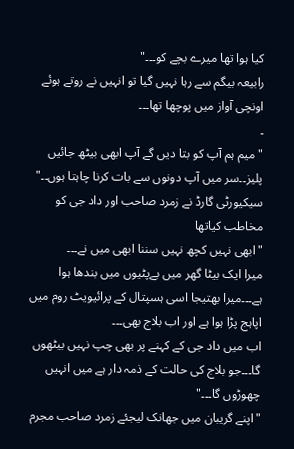کیا ہوا تھا میرے بچے کو۔۔۔"
رابیعہ بیگم سے رہا نہیں گیا تو انہیں نے روتے ہوئے اونچی آواز میں پوچھا تھا۔۔۔
۔
"میم ہم آپ کو بتا دیں گے آپ ابھی بیٹھ جائیں پلیز۔۔سر میں آپ دونوں سے بات کرنا چاہتا ہوں۔۔"
سیکیورٹی گارڈ نے زمرد صاحب اور داد جی کو مخاطب کیاتھا
"ابھی نہیں کچھ نہیں سننا ابھی میں نے۔۔۔
میرا ایک بیٹا گھر میں بےپٹیوں میں بندھا ہوا ہے۔۔۔میرا بھتیجا اسی ہسپتال کے پرائیویٹ روم میں اپاہج پڑا ہوا ہے اور اب بلاج بھی۔۔۔
اب میں داد جی کے کہنے پر بھی چپ نہیں بیٹھوں گا۔۔۔جو بلاج کی حالت کے ذمہ دار ہے میں انہیں چھوڑوں گا۔۔۔"
"اپنے گریبان میں جھانک لیجئے زمرد صاحب مجرم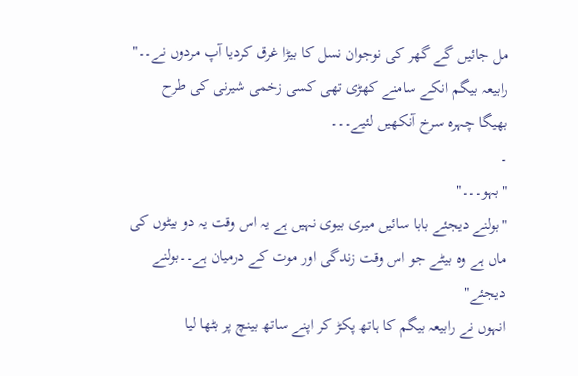مل جائیں گے گھر کی نوجوان نسل کا بیڑا غرق کردیا آپ مردوں نے۔۔"
رابیعہ بیگم انکے سامنے کھڑی تھی کسی زخمی شیرنی کی طرح بھیگا چہرہ سرخ آنکھیں لئیے۔۔۔
۔
"بہو۔۔۔"
"بولنے دیجئے بابا سائیں میری بیوی نہیں ہے یہ اس وقت یہ دو بیٹوں کی ماں ہے وہ بیٹے جو اس وقت زندگی اور موت کے درمیان ہے۔۔بولنے دیجئے"
انہوں نے رابیعہ بیگم کا ہاتھ پکڑ کر اپنے ساتھ بینچ پر بٹھا لیا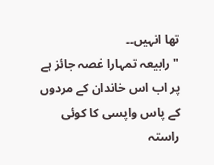تھا انہیں۔۔
"رابیعہ تمہارا غصہ جائز ہے پر اب اس خاندان کے مردوں کے پاس واپسی کا کوئی راستہ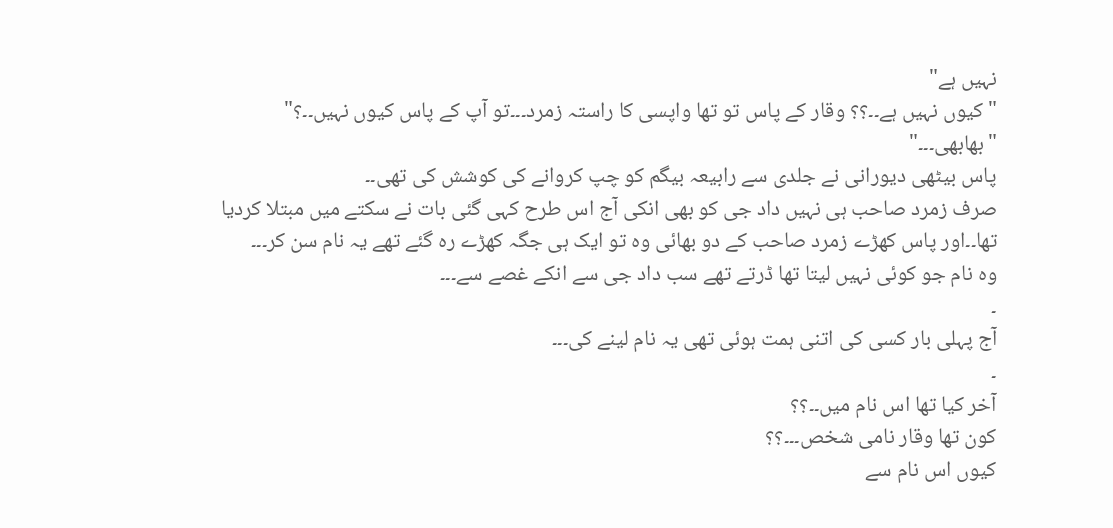نہیں ہے"
"کیوں نہیں ہے۔۔؟؟ وقار کے پاس تو تھا واپسی کا راستہ زمرد۔۔۔تو آپ کے پاس کیوں نہیں۔۔؟"
"بھابھی۔۔۔"
پاس بیٹھی دیورانی نے جلدی سے رابیعہ بیگم کو چپ کروانے کی کوشش کی تھی۔۔
صرف زمرد صاحب ہی نہیں داد جی کو بھی انکی آج اس طرح کہی گئی بات نے سکتے میں مبتلا کردیا تھا۔۔اور پاس کھڑے زمرد صاحب کے دو بھائی وہ تو ایک ہی جگہ کھڑے رہ گئے تھے یہ نام سن کر۔۔۔
وہ نام جو کوئی نہیں لیتا تھا ڈرتے تھے سب داد جی سے انکے غصے سے۔۔۔
۔
آج پہلی بار کسی کی اتنی ہمت ہوئی تھی یہ نام لینے کی۔۔۔
۔
آخر کیا تھا اس نام میں۔۔؟؟
کون تھا وقار نامی شخص۔۔۔؟؟
کیوں اس نام سے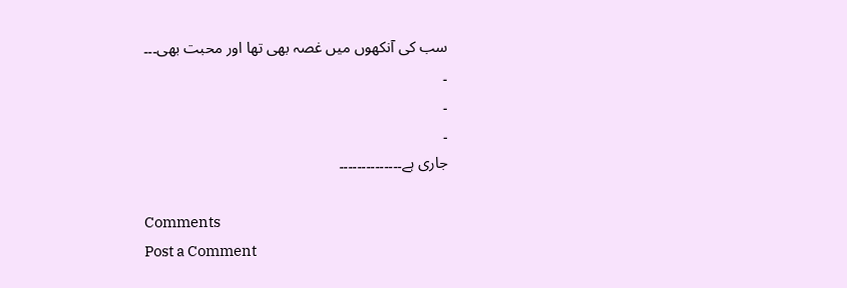سب کی آنکھوں میں غصہ بھی تھا اور محبت بھی۔۔۔
۔
۔
۔
جاری ہے۔۔۔۔۔۔۔۔۔۔۔۔۔۔

Comments
Post a Comment